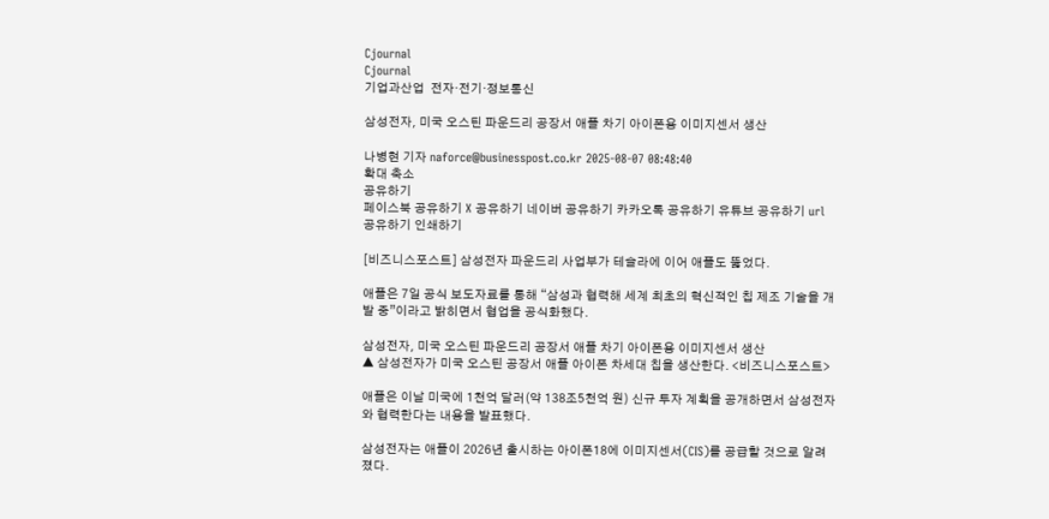Cjournal
Cjournal
기업과산업  전자·전기·정보통신

삼성전자, 미국 오스틴 파운드리 공장서 애플 차기 아이폰용 이미지센서 생산

나병현 기자 naforce@businesspost.co.kr 2025-08-07 08:48:40
확대 축소
공유하기
페이스북 공유하기 X 공유하기 네이버 공유하기 카카오톡 공유하기 유튜브 공유하기 url 공유하기 인쇄하기

[비즈니스포스트] 삼성전자 파운드리 사업부가 테슬라에 이어 애플도 뚫었다.

애플은 7일 공식 보도자료를 통해 “삼성과 협력해 세계 최초의 혁신적인 칩 제조 기술을 개발 중”이라고 밝히면서 협업을 공식화했다.

삼성전자, 미국 오스틴 파운드리 공장서 애플 차기 아이폰용 이미지센서 생산
▲ 삼성전자가 미국 오스틴 공장서 애플 아이폰 차세대 칩을 생산한다. <비즈니스포스트>

애플은 이날 미국에 1천억 달러(약 138조5천억 원) 신규 투자 계획을 공개하면서 삼성전자와 협력한다는 내용을 발표했다.

삼성전자는 애플이 2026년 출시하는 아이폰18에 이미지센서(CIS)를 공급할 것으로 알려졌다.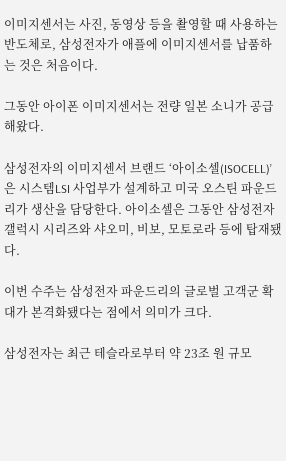이미지센서는 사진, 동영상 등을 촬영할 때 사용하는 반도체로, 삼성전자가 애플에 이미지센서를 납품하는 것은 처음이다.

그동안 아이폰 이미지센서는 전량 일본 소니가 공급해왔다.

삼성전자의 이미지센서 브랜드 ‘아이소셀(ISOCELL)’은 시스템LSI 사업부가 설계하고 미국 오스틴 파운드리가 생산을 담당한다. 아이소셀은 그동안 삼성전자 갤럭시 시리즈와 샤오미, 비보, 모토로라 등에 탑재됐다.

이번 수주는 삼성전자 파운드리의 글로벌 고객군 확대가 본격화됐다는 점에서 의미가 크다.

삼성전자는 최근 테슬라로부터 약 23조 원 규모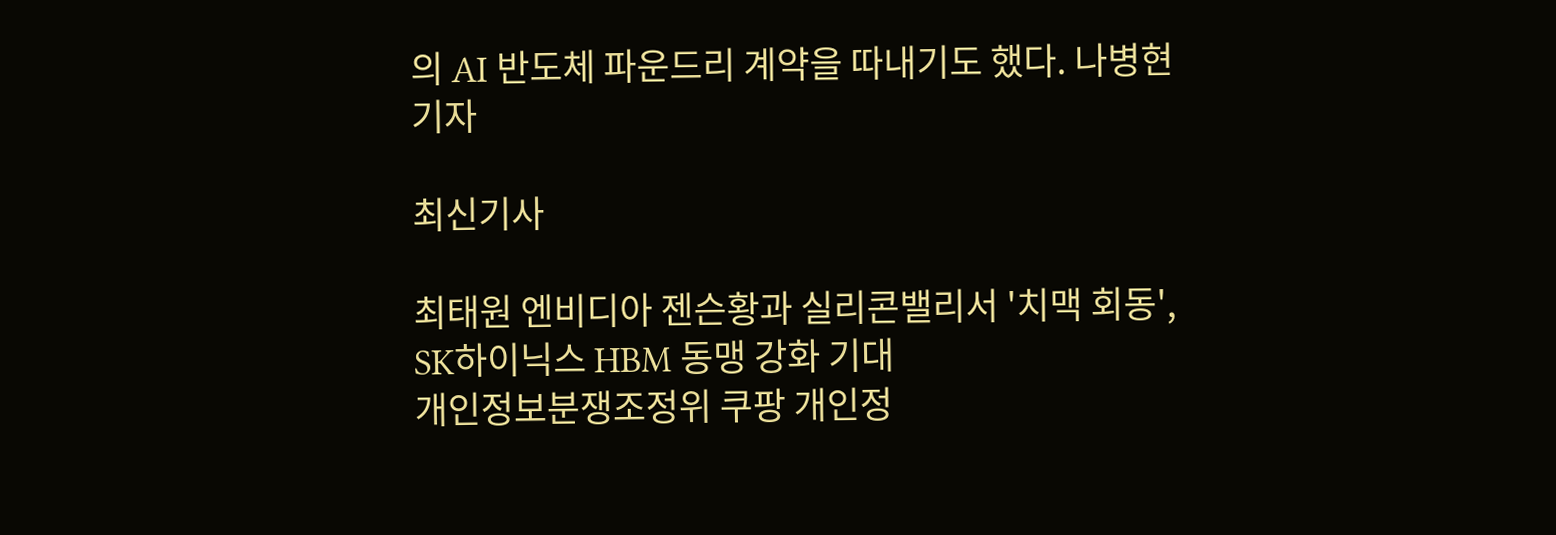의 AI 반도체 파운드리 계약을 따내기도 했다. 나병현 기자

최신기사

최태원 엔비디아 젠슨황과 실리콘밸리서 '치맥 회동', SK하이닉스 HBM 동맹 강화 기대
개인정보분쟁조정위 쿠팡 개인정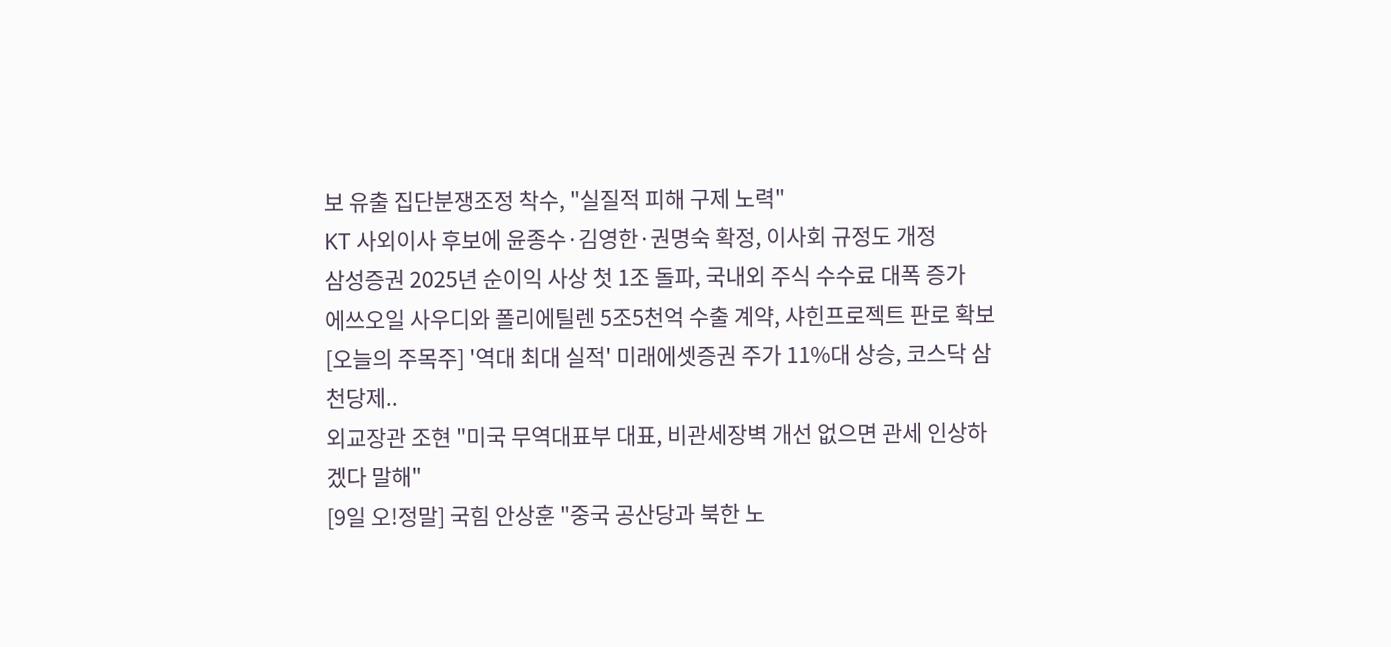보 유출 집단분쟁조정 착수, "실질적 피해 구제 노력"
KT 사외이사 후보에 윤종수·김영한·권명숙 확정, 이사회 규정도 개정
삼성증권 2025년 순이익 사상 첫 1조 돌파, 국내외 주식 수수료 대폭 증가
에쓰오일 사우디와 폴리에틸렌 5조5천억 수출 계약, 샤힌프로젝트 판로 확보
[오늘의 주목주] '역대 최대 실적' 미래에셋증권 주가 11%대 상승, 코스닥 삼천당제..
외교장관 조현 "미국 무역대표부 대표, 비관세장벽 개선 없으면 관세 인상하겠다 말해"
[9일 오!정말] 국힘 안상훈 "중국 공산당과 북한 노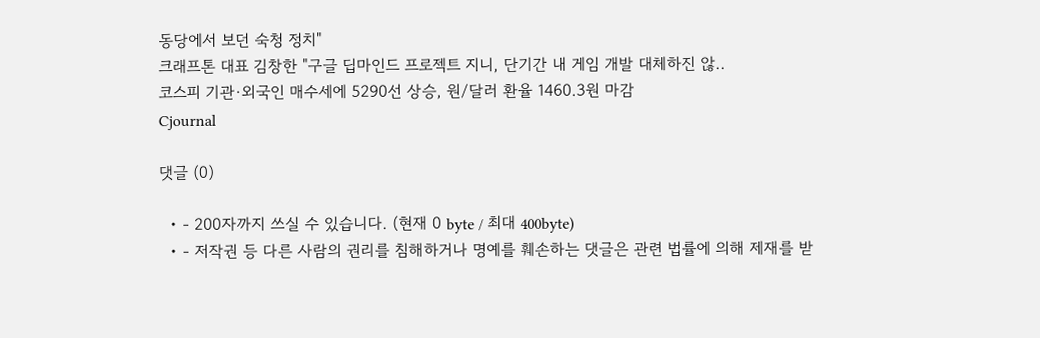동당에서 보던 숙청 정치"
크래프톤 대표 김창한 "구글 딥마인드 프로젝트 지니, 단기간 내 게임 개발 대체하진 않..
코스피 기관·외국인 매수세에 5290선 상승, 원/달러 환율 1460.3원 마감
Cjournal

댓글 (0)

  • - 200자까지 쓰실 수 있습니다. (현재 0 byte / 최대 400byte)
  • - 저작권 등 다른 사람의 권리를 침해하거나 명예를 훼손하는 댓글은 관련 법률에 의해 제재를 받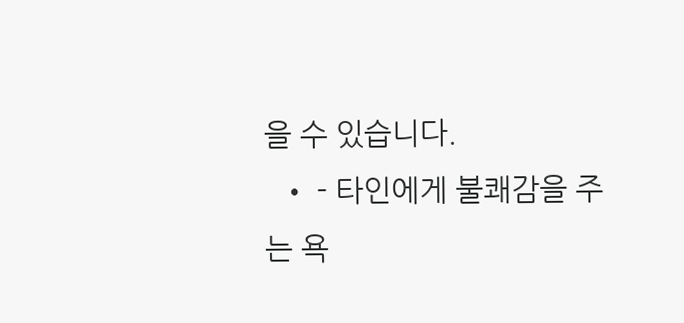을 수 있습니다.
  • - 타인에게 불쾌감을 주는 욕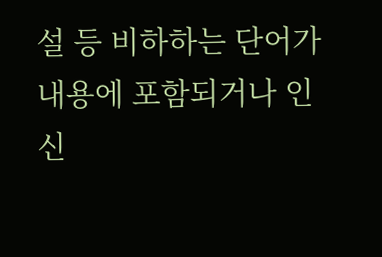설 등 비하하는 단어가 내용에 포함되거나 인신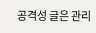공격성 글은 관리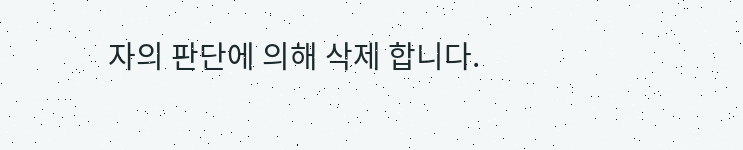자의 판단에 의해 삭제 합니다.